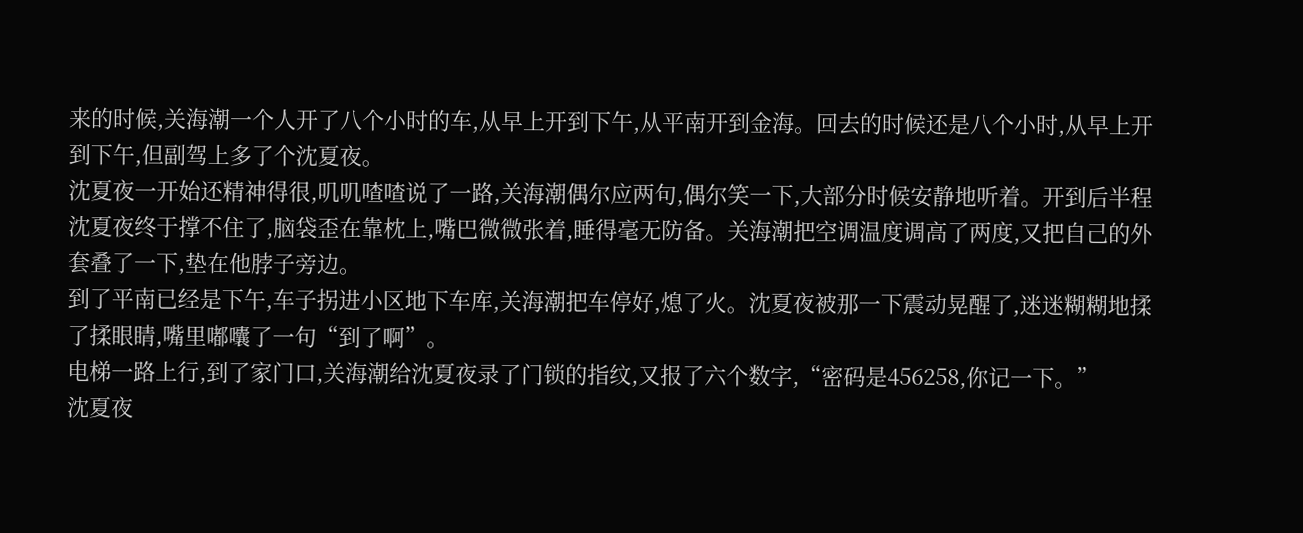来的时候,关海潮一个人开了八个小时的车,从早上开到下午,从平南开到金海。回去的时候还是八个小时,从早上开到下午,但副驾上多了个沈夏夜。
沈夏夜一开始还精神得很,叽叽喳喳说了一路,关海潮偶尔应两句,偶尔笑一下,大部分时候安静地听着。开到后半程沈夏夜终于撑不住了,脑袋歪在靠枕上,嘴巴微微张着,睡得毫无防备。关海潮把空调温度调高了两度,又把自己的外套叠了一下,垫在他脖子旁边。
到了平南已经是下午,车子拐进小区地下车库,关海潮把车停好,熄了火。沈夏夜被那一下震动晃醒了,迷迷糊糊地揉了揉眼睛,嘴里嘟囔了一句“到了啊”。
电梯一路上行,到了家门口,关海潮给沈夏夜录了门锁的指纹,又报了六个数字,“密码是456258,你记一下。”
沈夏夜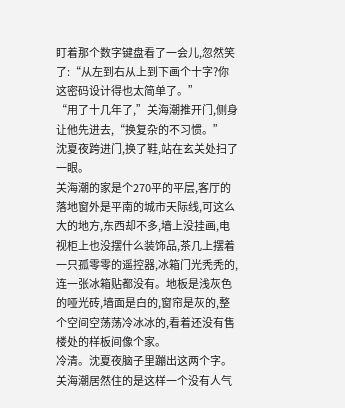盯着那个数字键盘看了一会儿,忽然笑了:“从左到右从上到下画个十字?你这密码设计得也太简单了。”
“用了十几年了,”关海潮推开门,侧身让他先进去,“换复杂的不习惯。”
沈夏夜跨进门,换了鞋,站在玄关处扫了一眼。
关海潮的家是个270平的平层,客厅的落地窗外是平南的城市天际线,可这么大的地方,东西却不多,墙上没挂画,电视柜上也没摆什么装饰品,茶几上摆着一只孤零零的遥控器,冰箱门光秃秃的,连一张冰箱贴都没有。地板是浅灰色的哑光砖,墙面是白的,窗帘是灰的,整个空间空荡荡冷冰冰的,看着还没有售楼处的样板间像个家。
冷清。沈夏夜脑子里蹦出这两个字。
关海潮居然住的是这样一个没有人气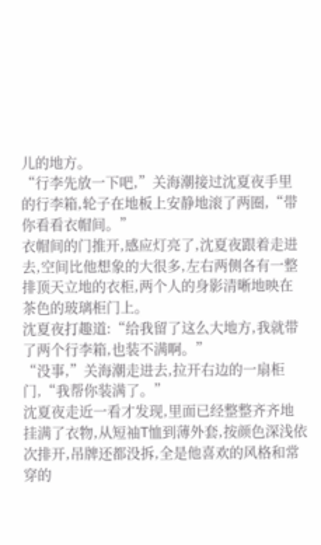儿的地方。
“行李先放一下吧,”关海潮接过沈夏夜手里的行李箱,轮子在地板上安静地滚了两圈,“带你看看衣帽间。”
衣帽间的门推开,感应灯亮了,沈夏夜跟着走进去,空间比他想象的大很多,左右两侧各有一整排顶天立地的衣柜,两个人的身影清晰地映在茶色的玻璃柜门上。
沈夏夜打趣道:“给我留了这么大地方,我就带了两个行李箱,也装不满啊。”
“没事,”关海潮走进去,拉开右边的一扇柜门,“我帮你装满了。”
沈夏夜走近一看才发现,里面已经整整齐齐地挂满了衣物,从短袖T恤到薄外套,按颜色深浅依次排开,吊牌还都没拆,全是他喜欢的风格和常穿的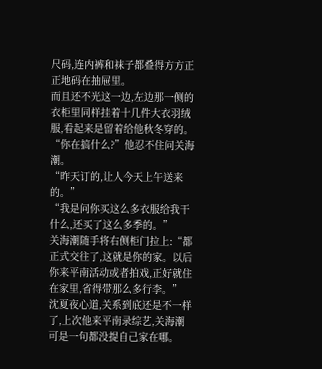尺码,连内裤和袜子都叠得方方正正地码在抽屉里。
而且还不光这一边,左边那一侧的衣柜里同样挂着十几件大衣羽绒服,看起来是留着给他秋冬穿的。
“你在搞什么?”他忍不住问关海潮。
“昨天订的,让人今天上午送来的。”
“我是问你买这么多衣服给我干什么,还买了这么多季的。”
关海潮随手将右侧柜门拉上:“都正式交往了,这就是你的家。以后你来平南活动或者拍戏,正好就住在家里,省得带那么多行李。”
沈夏夜心道,关系到底还是不一样了,上次他来平南录综艺,关海潮可是一句都没提自己家在哪。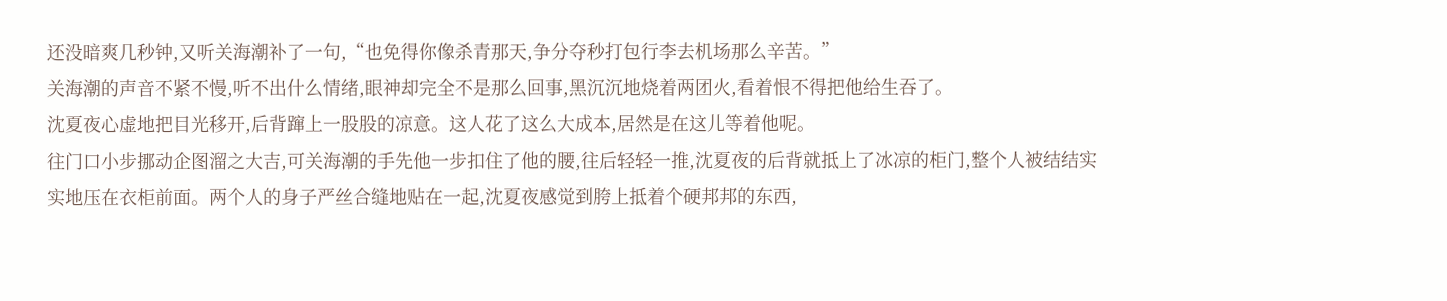还没暗爽几秒钟,又听关海潮补了一句,“也免得你像杀青那天,争分夺秒打包行李去机场那么辛苦。”
关海潮的声音不紧不慢,听不出什么情绪,眼神却完全不是那么回事,黑沉沉地烧着两团火,看着恨不得把他给生吞了。
沈夏夜心虚地把目光移开,后背蹿上一股股的凉意。这人花了这么大成本,居然是在这儿等着他呢。
往门口小步挪动企图溜之大吉,可关海潮的手先他一步扣住了他的腰,往后轻轻一推,沈夏夜的后背就抵上了冰凉的柜门,整个人被结结实实地压在衣柜前面。两个人的身子严丝合缝地贴在一起,沈夏夜感觉到胯上抵着个硬邦邦的东西,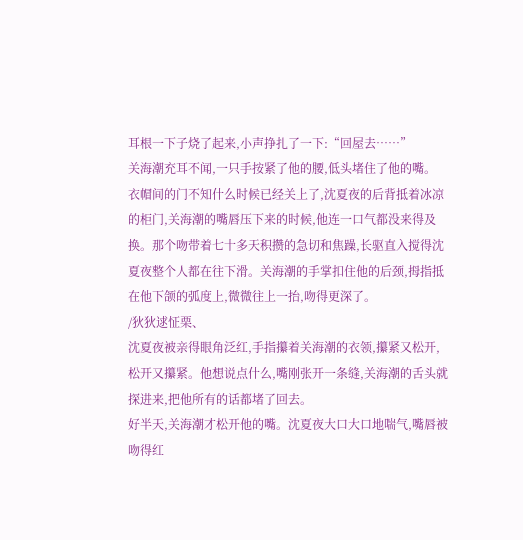耳根一下子烧了起来,小声挣扎了一下:“回屋去……”
关海潮充耳不闻,一只手按紧了他的腰,低头堵住了他的嘴。
衣帽间的门不知什么时候已经关上了,沈夏夜的后背抵着冰凉的柜门,关海潮的嘴唇压下来的时候,他连一口气都没来得及换。那个吻带着七十多天积攒的急切和焦躁,长驱直入搅得沈夏夜整个人都在往下滑。关海潮的手掌扣住他的后颈,拇指抵在他下颌的弧度上,微微往上一抬,吻得更深了。
/狄狄逑怔栗、
沈夏夜被亲得眼角泛红,手指攥着关海潮的衣领,攥紧又松开,松开又攥紧。他想说点什么,嘴刚张开一条缝,关海潮的舌头就探进来,把他所有的话都堵了回去。
好半天,关海潮才松开他的嘴。沈夏夜大口大口地喘气,嘴唇被吻得红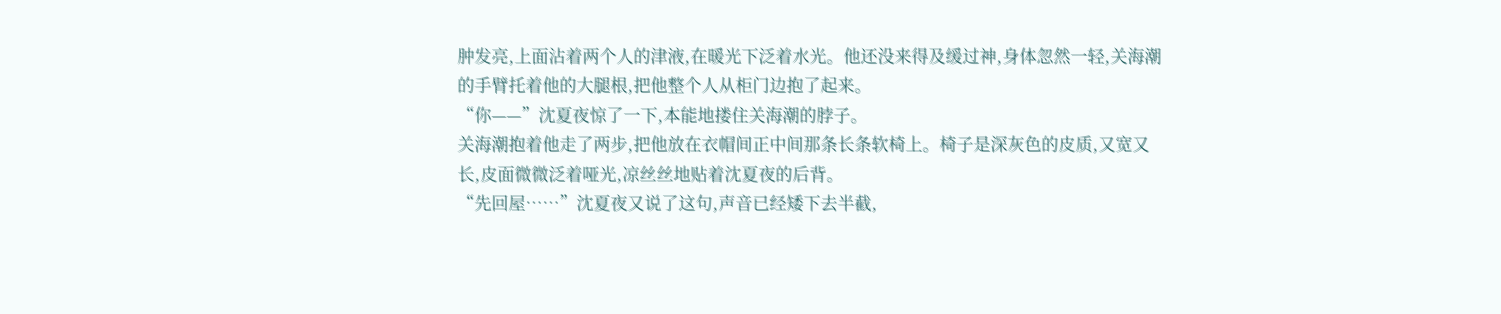肿发亮,上面沾着两个人的津液,在暖光下泛着水光。他还没来得及缓过神,身体忽然一轻,关海潮的手臂托着他的大腿根,把他整个人从柜门边抱了起来。
“你——”沈夏夜惊了一下,本能地搂住关海潮的脖子。
关海潮抱着他走了两步,把他放在衣帽间正中间那条长条软椅上。椅子是深灰色的皮质,又宽又长,皮面微微泛着哑光,凉丝丝地贴着沈夏夜的后背。
“先回屋……”沈夏夜又说了这句,声音已经矮下去半截,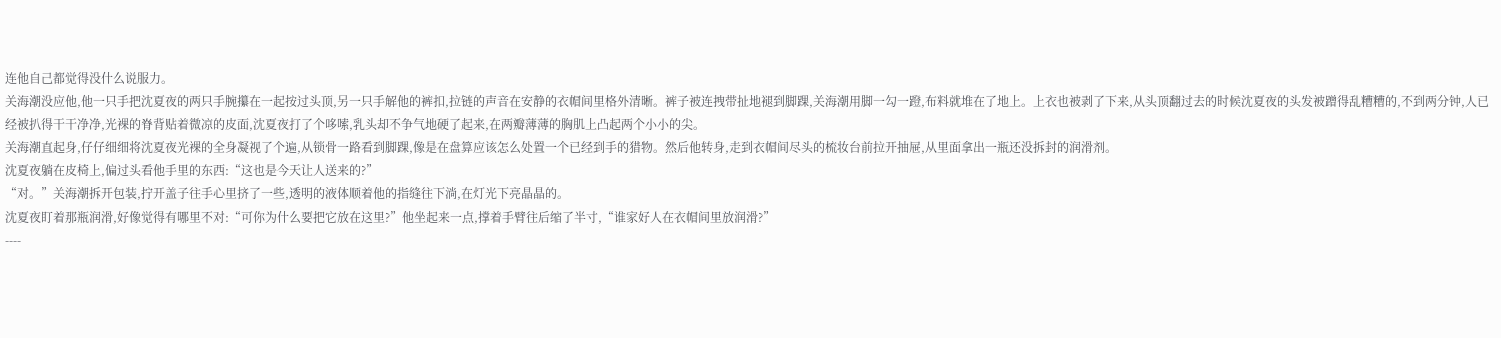连他自己都觉得没什么说服力。
关海潮没应他,他一只手把沈夏夜的两只手腕攥在一起按过头顶,另一只手解他的裤扣,拉链的声音在安静的衣帽间里格外清晰。裤子被连拽带扯地褪到脚踝,关海潮用脚一勾一蹬,布料就堆在了地上。上衣也被剥了下来,从头顶翻过去的时候沈夏夜的头发被蹭得乱糟糟的,不到两分钟,人已经被扒得干干净净,光裸的脊背贴着微凉的皮面,沈夏夜打了个哆嗦,乳头却不争气地硬了起来,在两瓣薄薄的胸肌上凸起两个小小的尖。
关海潮直起身,仔仔细细将沈夏夜光裸的全身凝视了个遍,从锁骨一路看到脚踝,像是在盘算应该怎么处置一个已经到手的猎物。然后他转身,走到衣帽间尽头的梳妆台前拉开抽屉,从里面拿出一瓶还没拆封的润滑剂。
沈夏夜躺在皮椅上,偏过头看他手里的东西:“这也是今天让人送来的?”
“对。”关海潮拆开包装,拧开盖子往手心里挤了一些,透明的液体顺着他的指缝往下淌,在灯光下亮晶晶的。
沈夏夜盯着那瓶润滑,好像觉得有哪里不对:“可你为什么要把它放在这里?”他坐起来一点,撑着手臂往后缩了半寸,“谁家好人在衣帽间里放润滑?”
----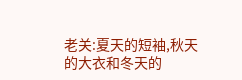老关:夏天的短袖,秋天的大衣和冬天的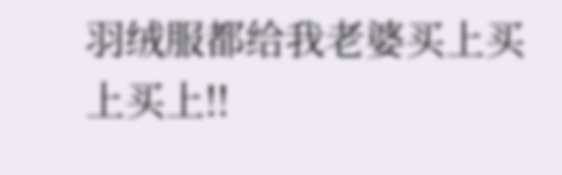羽绒服都给我老婆买上买上买上!!